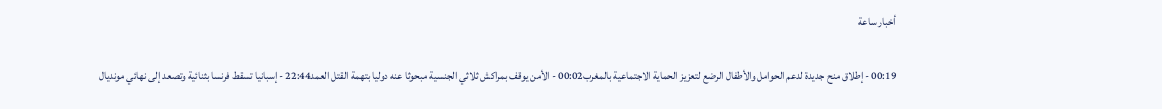أخبار ساعة

00:19 - إطلاق منح جديدة لدعم الحوامل والأطفال الرضع لتعزيز الحماية الاجتماعية بالمغرب00:02 - الأمن يوقف بمراكش ثلاثي الجنسية مبحوثا عنه دوليا بتهمة القتل العمد22:44 - إسبانيا تسقط فرنسا بثنائية وتصعد إلى نهائي مونديال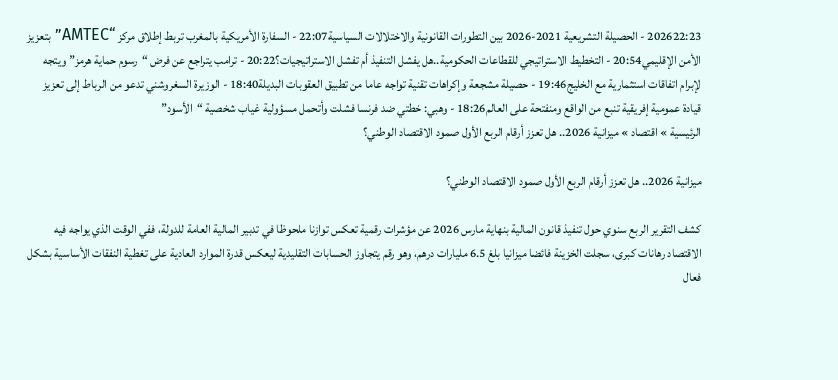202622:23 - الحصيلة التشريعية 2021-2026 بين التطورات القانونية والاختلالات السياسية22:07 - السفارة الأمريكية بالمغرب تربط إطلاق مركز “AMTEC” بتعزيز الأمن الإقليمي20:54 - التخطيط الاستراتيجي للقطاعات الحكومية..هل يفشل التنفيذ أم تفشل الاستراتيجيات؟20:22 - ترامب يتراجع عن فرض “رسوم حماية هرمز” ويتجه لإبرام اتفاقات استثمارية مع الخليج19:46 - حصيلة مشجعة وإكراهات تقنية تواجه عاما من تطبيق العقوبات البديلة18:40 - الوزيرة السغروشني تدعو من الرباط إلى تعزيز قيادة عمومية إفريقية تنبع من الواقع ومنفتحة على العالم18:26 - وهبي: خطتي ضد فرنسا فشلت وأتحمل مسؤولية غياب شخصية “الأسود”
الرئيسية » اقتصاد » ميزانية 2026.. هل تعزز أرقام الربع الأول صمود الاقتصاد الوطني؟

ميزانية 2026.. هل تعزز أرقام الربع الأول صمود الاقتصاد الوطني؟

كشف التقرير الربع سنوي حول تنفيذ قانون المالية بنهاية مارس 2026 عن مؤشرات رقمية تعكس توازنا ملحوظا في تدبير المالية العامة للدولة، ففي الوقت الذي يواجه فيه الاقتصاد رهانات كبرى، سجلت الخزينة فائضا ميزانيا بلغ 6.5 مليارات درهم، وهو رقم يتجاوز الحسابات التقليدية ليعكس قدرة الموارد العادية على تغطية النفقات الأساسية بشكل فعال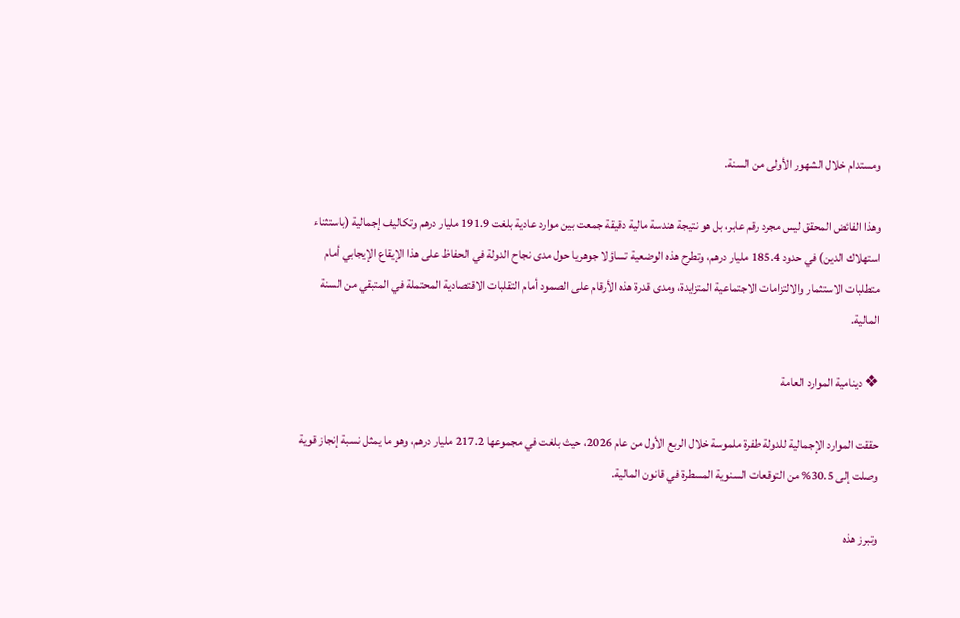ومستدام خلال الشهور الأولى من السنة.

وهذا الفائض المحقق ليس مجرد رقم عابر، بل هو نتيجة هندسة مالية دقيقة جمعت بين موارد عادية بلغت 191.9 مليار درهم وتكاليف إجمالية (باستثناء استهلاك الدين) في حدود 185.4 مليار درهم، وتطرح هذه الوضعية تساؤلا جوهريا حول مدى نجاح الدولة في الحفاظ على هذا الإيقاع الإيجابي أمام متطلبات الاستثمار والالتزامات الاجتماعية المتزايدة، ومدى قدرة هذه الأرقام على الصمود أمام التقلبات الاقتصادية المحتملة في المتبقي من السنة المالية.

❖ دينامية الموارد العامة

حققت الموارد الإجمالية للدولة طفرة ملموسة خلال الربع الأول من عام 2026، حيث بلغت في مجموعها 217.2 مليار درهم، وهو ما يمثل نسبة إنجاز قوية وصلت إلى 30.5% من التوقعات السنوية المسطرة في قانون المالية.

وتبرز هذه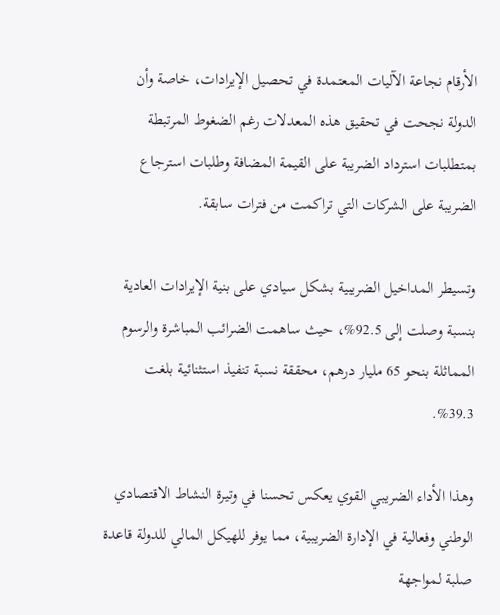الأرقام نجاعة الآليات المعتمدة في تحصيل الإيرادات، خاصة وأن الدولة نجحت في تحقيق هذه المعدلات رغم الضغوط المرتبطة بمتطلبات استرداد الضريبة على القيمة المضافة وطلبات استرجاع الضريبة على الشركات التي تراكمت من فترات سابقة.

وتسيطر المداخيل الضريبية بشكل سيادي على بنية الإيرادات العادية بنسبة وصلت إلى 92.5%، حيث ساهمت الضرائب المباشرة والرسوم المماثلة بنحو 65 مليار درهم، محققة نسبة تنفيذ استثنائية بلغت 39.3%.

وهذا الأداء الضريبي القوي يعكس تحسنا في وتيرة النشاط الاقتصادي الوطني وفعالية في الإدارة الضريبية، مما يوفر للهيكل المالي للدولة قاعدة صلبة لمواجهة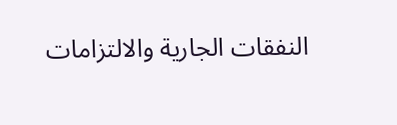النفقات الجارية والالتزامات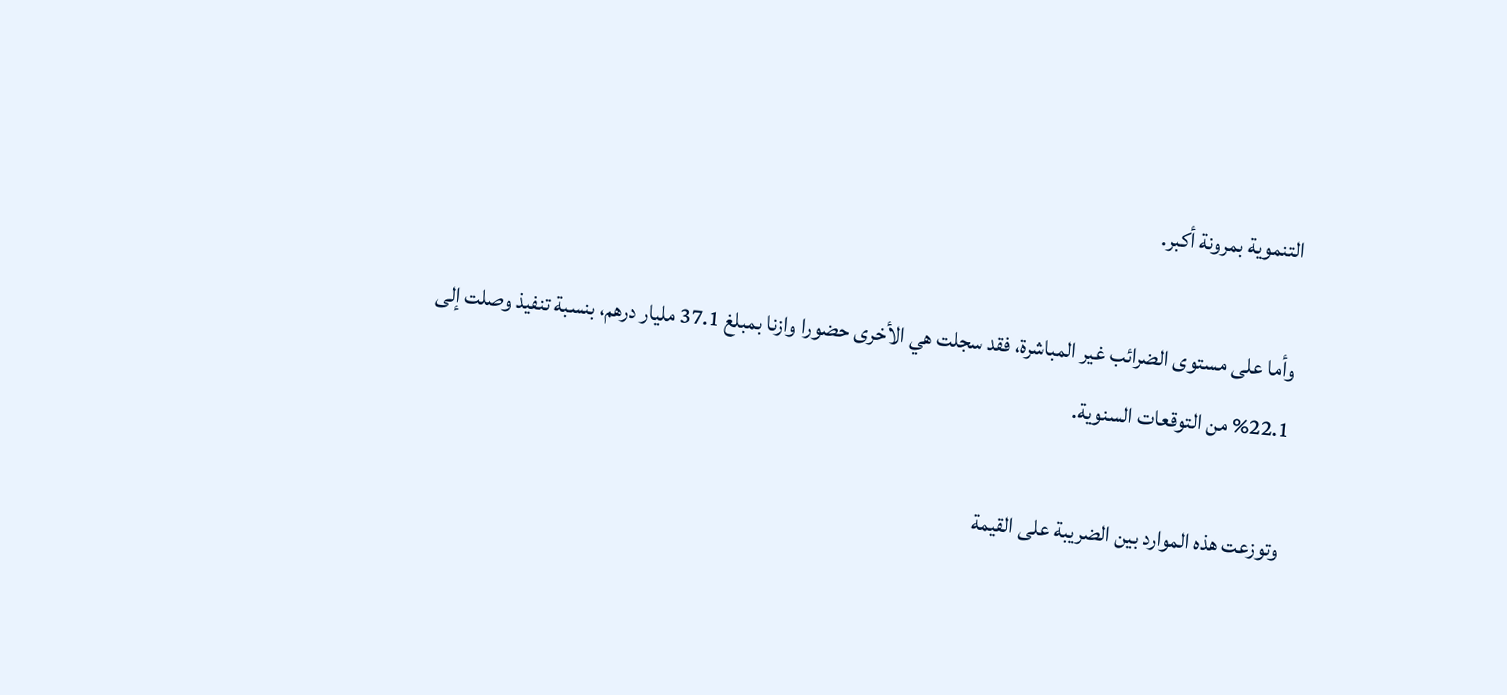التنموية بمرونة أكبر.

وأما على مستوى الضرائب غير المباشرة، فقد سجلت هي الأخرى حضورا وازنا بمبلغ 37.1 مليار درهم، بنسبة تنفيذ وصلت إلى 22.1% من التوقعات السنوية.

وتوزعت هذه الموارد بين الضريبة على القيمة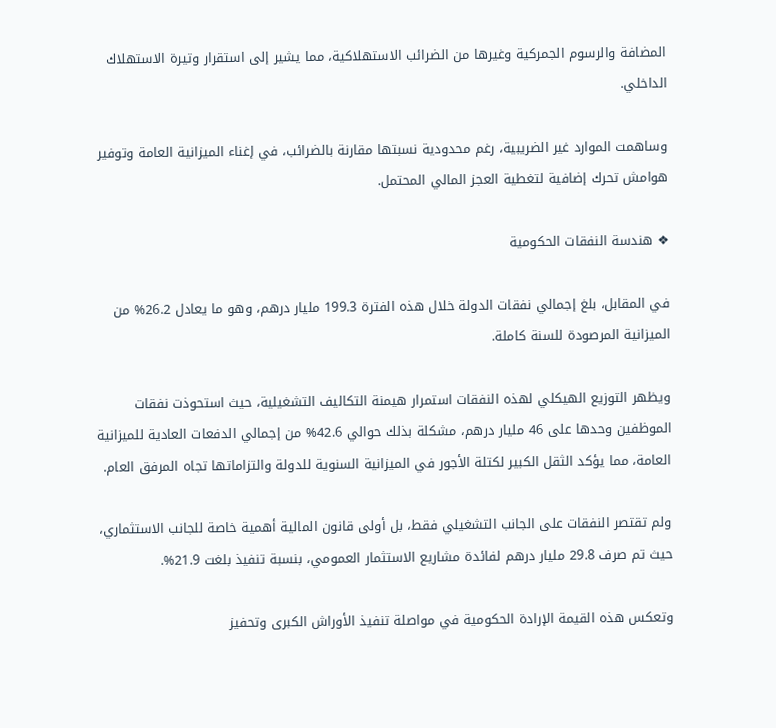المضافة والرسوم الجمركية وغيرها من الضرائب الاستهلاكية، مما يشير إلى استقرار وتيرة الاستهلاك الداخلي.

وساهمت الموارد غير الضريبية، رغم محدودية نسبتها مقارنة بالضرائب، في إغناء الميزانية العامة وتوفير هوامش تحرك إضافية لتغطية العجز المالي المحتمل.

❖ هندسة النفقات الحكومية

في المقابل، بلغ إجمالي نفقات الدولة خلال هذه الفترة 199.3 مليار درهم، وهو ما يعادل 26.2% من الميزانية المرصودة للسنة كاملة.

ويظهر التوزيع الهيكلي لهذه النفقات استمرار هيمنة التكاليف التشغيلية، حيث استحوذت نفقات الموظفين وحدها على 46 مليار درهم، مشكلة بذلك حوالي 42.6% من إجمالي الدفعات العادية للميزانية العامة، مما يؤكد الثقل الكبير لكتلة الأجور في الميزانية السنوية للدولة والتزاماتها تجاه المرفق العام.

ولم تقتصر النفقات على الجانب التشغيلي فقط، بل أولى قانون المالية أهمية خاصة للجانب الاستثماري، حيث تم صرف 29.8 مليار درهم لفائدة مشاريع الاستثمار العمومي، بنسبة تنفيذ بلغت 21.9%.

وتعكس هذه القيمة الإرادة الحكومية في مواصلة تنفيذ الأوراش الكبرى وتحفيز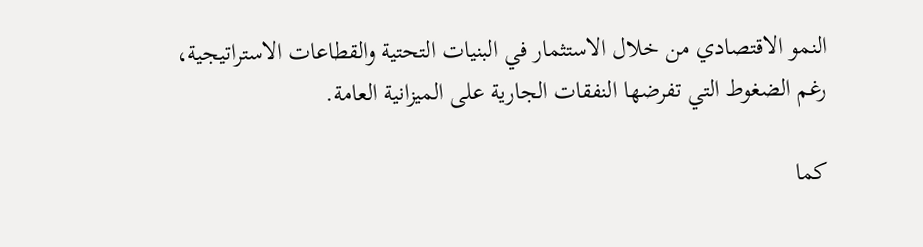النمو الاقتصادي من خلال الاستثمار في البنيات التحتية والقطاعات الاستراتيجية، رغم الضغوط التي تفرضها النفقات الجارية على الميزانية العامة.

كما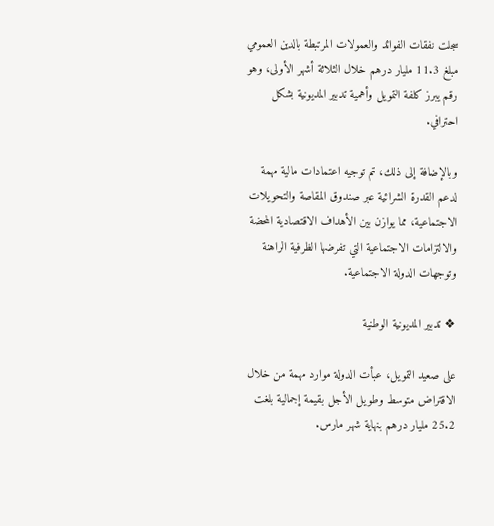سجلت نفقات الفوائد والعمولات المرتبطة بالدين العمومي مبلغ 11.3 مليار درهم خلال الثلاثة أشهر الأولى، وهو رقم يبرز كلفة التمويل وأهمية تدبير المديونية بشكل احترافي.

وبالإضافة إلى ذلك، تم توجيه اعتمادات مالية مهمة لدعم القدرة الشرائية عبر صندوق المقاصة والتحويلات الاجتماعية، مما يوازن بين الأهداف الاقتصادية المحضة والالتزامات الاجتماعية التي تفرضها الظرفية الراهنة وتوجهات الدولة الاجتماعية.

❖ تدبير المديونية الوطنية

على صعيد التمويل، عبأت الدولة موارد مهمة من خلال الاقتراض متوسط وطويل الأجل بقيمة إجمالية بلغت 25.2 مليار درهم بنهاية شهر مارس.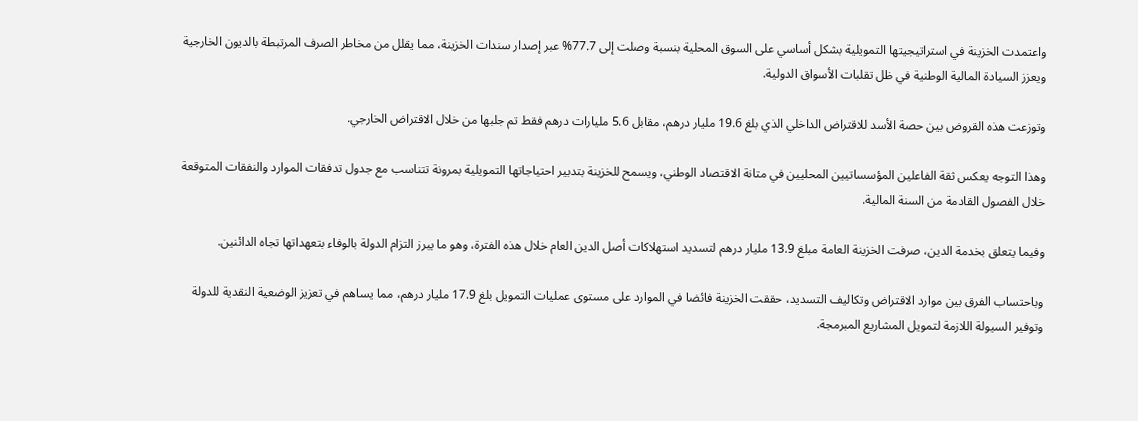واعتمدت الخزينة في استراتيجيتها التمويلية بشكل أساسي على السوق المحلية بنسبة وصلت إلى 77.7% عبر إصدار سندات الخزينة، مما يقلل من مخاطر الصرف المرتبطة بالديون الخارجية ويعزز السيادة المالية الوطنية في ظل تقلبات الأسواق الدولية.

وتوزعت هذه القروض بين حصة الأسد للاقتراض الداخلي الذي بلغ 19.6 مليار درهم، مقابل 5.6 مليارات درهم فقط تم جلبها من خلال الاقتراض الخارجي.

وهذا التوجه يعكس ثقة الفاعلين المؤسساتيين المحليين في متانة الاقتصاد الوطني، ويسمح للخزينة بتدبير احتياجاتها التمويلية بمرونة تتناسب مع جدول تدفقات الموارد والنفقات المتوقعة خلال الفصول القادمة من السنة المالية.

وفيما يتعلق بخدمة الدين، صرفت الخزينة العامة مبلغ 13.9 مليار درهم لتسديد استهلاكات أصل الدين العام خلال هذه الفترة، وهو ما يبرز التزام الدولة بالوفاء بتعهداتها تجاه الدائنين.

وباحتساب الفرق بين موارد الاقتراض وتكاليف التسديد، حققت الخزينة فائضا في الموارد على مستوى عمليات التمويل بلغ 17.9 مليار درهم، مما يساهم في تعزيز الوضعية النقدية للدولة وتوفير السيولة اللازمة لتمويل المشاريع المبرمجة.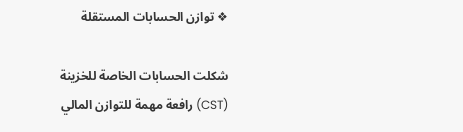❖ توازن الحسابات المستقلة

شكلت الحسابات الخاصة للخزينة (CST) رافعة مهمة للتوازن المالي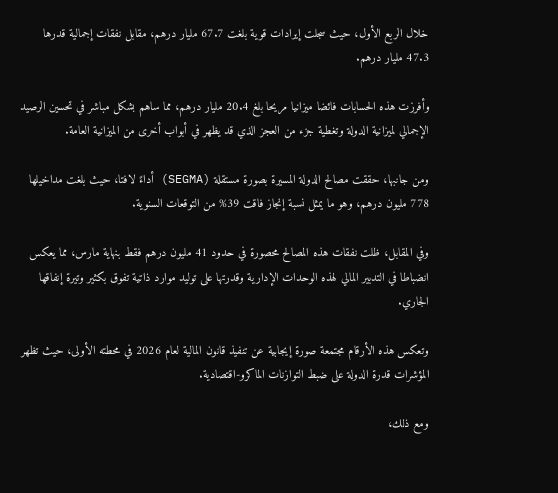خلال الربع الأول، حيث سجلت إيرادات قوية بلغت 67.7 مليار درهم، مقابل نفقات إجمالية قدرها 47.3 مليار درهم.

وأفرزت هذه الحسابات فائضا ميزانيا مريحا بلغ 20.4 مليار درهم، مما ساهم بشكل مباشر في تحسين الرصيد الإجمالي لميزانية الدولة وتغطية جزء من العجز الذي قد يظهر في أبواب أخرى من الميزانية العامة.

ومن جانبها، حققت مصالح الدولة المسيرة بصورة مستقلة (SEGMA) أداءً لافتا، حيث بلغت مداخيلها 778 مليون درهم، وهو ما يمثل نسبة إنجاز فاقت 39% من التوقعات السنوية.

وفي المقابل، ظلت نفقات هذه المصالح محصورة في حدود 41 مليون درهم فقط بنهاية مارس، مما يعكس انضباطا في التدبير المالي لهذه الوحدات الإدارية وقدرتها على توليد موارد ذاتية تفوق بكثير وتيرة إنفاقها الجاري.

وتعكس هذه الأرقام مجتمعة صورة إيجابية عن تنفيذ قانون المالية لعام 2026 في محطته الأولى، حيث تظهر المؤشرات قدرة الدولة على ضبط التوازنات الماكرو-اقتصادية.

ومع ذلك،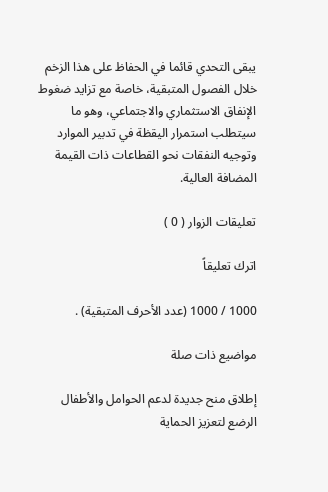يبقى التحدي قائما في الحفاظ على هذا الزخم خلال الفصول المتبقية، خاصة مع تزايد ضغوط الإنفاق الاستثماري والاجتماعي، وهو ما سيتطلب استمرار اليقظة في تدبير الموارد وتوجيه النفقات نحو القطاعات ذات القيمة المضافة العالية.

تعليقات الزوار ( 0 )

اترك تعليقاً

1000 / 1000 (عدد الأحرف المتبقية) .

مواضيع ذات صلة

إطلاق منح جديدة لدعم الحوامل والأطفال الرضع لتعزيز الحماية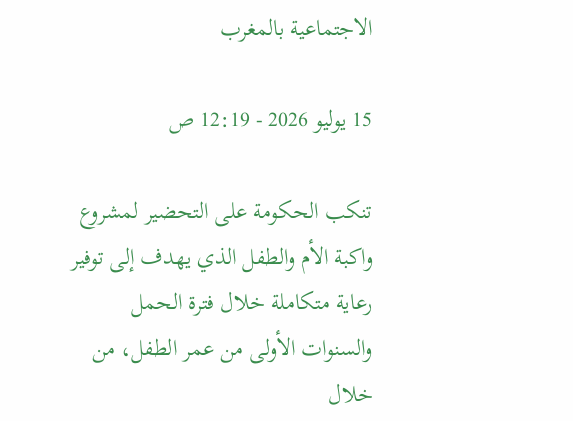الاجتماعية بالمغرب

15 يوليو 2026 - 12:19 ص

تنكب الحكومة على التحضير لمشروع واكبة الأم والطفل الذي يهدف إلى توفير رعاية متكاملة خلال فترة الحمل والسنوات الأولى من عمر الطفل، من خلال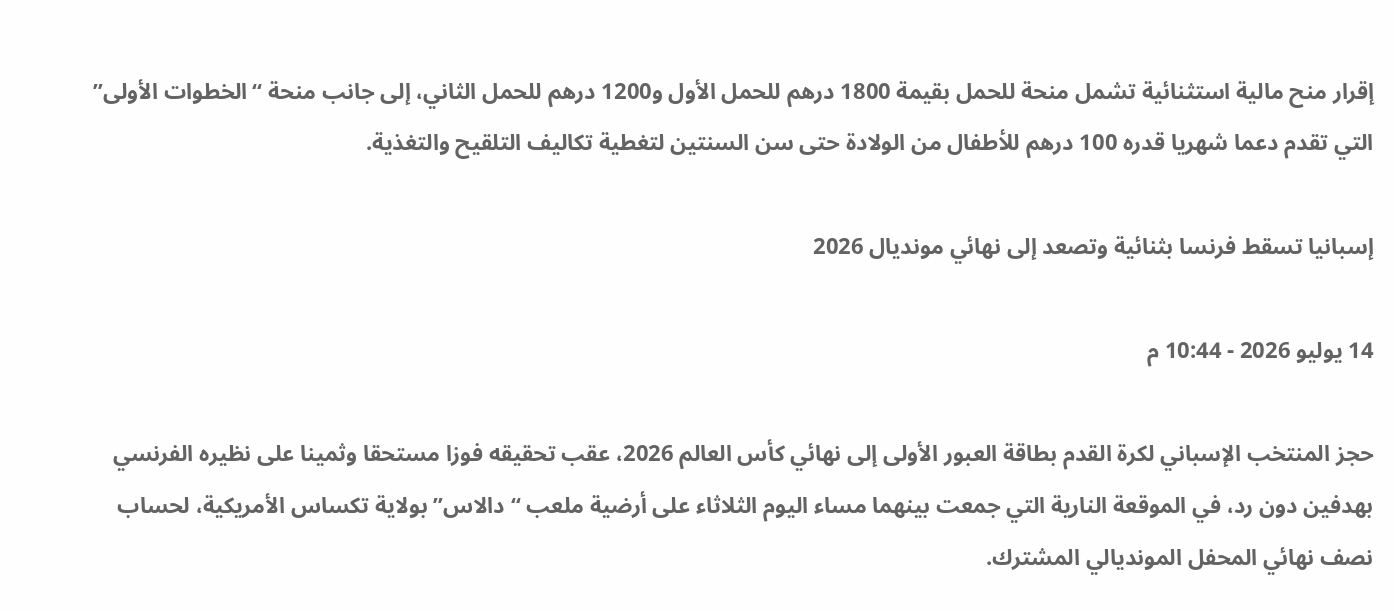إقرار منح مالية استثنائية تشمل منحة للحمل بقيمة 1800 درهم للحمل الأول و1200 درهم للحمل الثاني، إلى جانب منحة “الخطوات الأولى” التي تقدم دعما شهريا قدره 100 درهم للأطفال من الولادة حتى سن السنتين لتغطية تكاليف التلقيح والتغذية.

إسبانيا تسقط فرنسا بثنائية وتصعد إلى نهائي مونديال 2026

14 يوليو 2026 - 10:44 م

حجز المنتخب الإسباني لكرة القدم بطاقة العبور الأولى إلى نهائي كأس العالم 2026، عقب تحقيقه فوزا مستحقا وثمينا على نظيره الفرنسي بهدفين دون رد، في الموقعة النارية التي جمعت بينهما مساء اليوم الثلاثاء على أرضية ملعب “دالاس” بولاية تكساس الأمريكية، لحساب نصف نهائي المحفل المونديالي المشترك.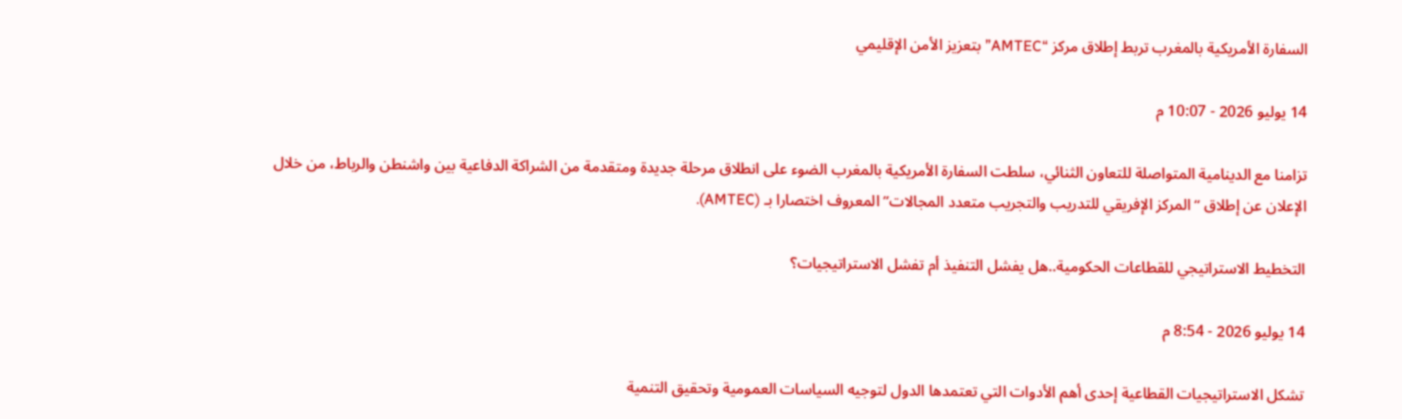السفارة الأمريكية بالمغرب تربط إطلاق مركز “AMTEC” بتعزيز الأمن الإقليمي

14 يوليو 2026 - 10:07 م

تزامنا مع الدينامية المتواصلة للتعاون الثنائي، سلطت السفارة الأمريكية بالمغرب الضوء على انطلاق مرحلة جديدة ومتقدمة من الشراكة الدفاعية بين واشنطن والرباط، من خلال الإعلان عن إطلاق “المركز الإفريقي للتدريب والتجريب متعدد المجالات” المعروف اختصارا بـ (AMTEC).

التخطيط الاستراتيجي للقطاعات الحكومية..هل يفشل التنفيذ أم تفشل الاستراتيجيات؟

14 يوليو 2026 - 8:54 م

تشكل الاستراتيجيات القطاعية إحدى أهم الأدوات التي تعتمدها الدول لتوجيه السياسات العمومية وتحقيق التنمية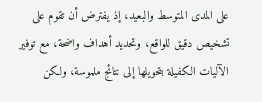على المدى المتوسط والبعيد، إذ يفترض أن تقوم على تشخيص دقيق للواقع، وتحديد أهداف واضحة، مع توفير الآليات الكفيلة بتحويلها إلى نتائج ملموسة، ولكن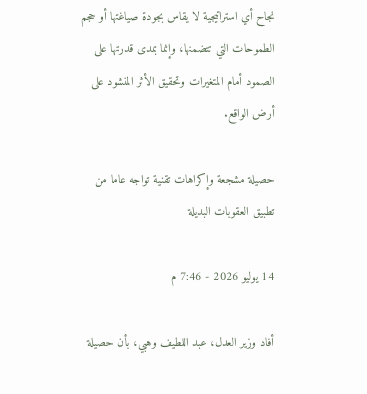نجاح أي استراتيجية لا يقاس بجودة صياغتها أو حجم الطموحات التي تتضمنها، وإنما بمدى قدرتها على الصمود أمام المتغيرات وتحقيق الأثر المنشود على أرض الواقع.

حصيلة مشجعة وإكراهات تقنية تواجه عاما من تطبيق العقوبات البديلة

14 يوليو 2026 - 7:46 م

أفاد وزير العدل، عبد اللطيف وهبي، بأن حصيلة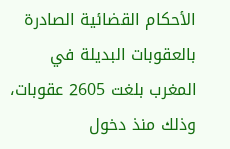الأحكام القضائية الصادرة بالعقوبات البديلة في المغرب بلغت 2605 عقوبات، وذلك منذ دخول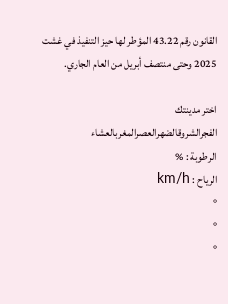القانون رقم 43.22 المؤطر لها حيز التنفيذ في غشت 2025 وحتى منتصف أبريل من العام الجاري.

اختر مدينتك
الفجرالشروقالضهرالعصرالمغربالعشاء
الرطوبة : %
الرياح : km/h
°
°
°